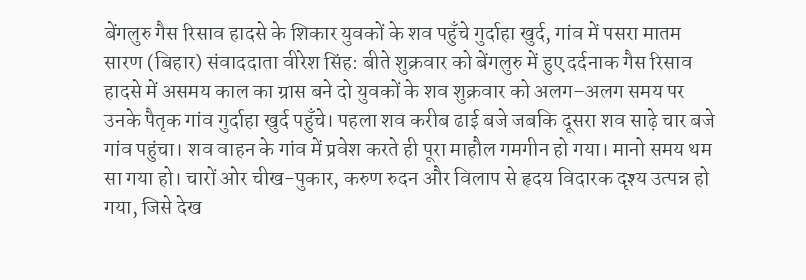बेंगलुरु गैस रिसाव हादसे के शिकार युवकों के शव पहुँचे गुर्दाहा खुर्द, गांव में पसरा मातम
सारण (बिहार) संवाददाता वीरेश सिंह: बीते शुक्रवार को बेंगलुरु में हुए दर्दनाक गैस रिसाव हादसे में असमय काल का ग्रास बने दो युवकों के शव शुक्रवार को अलग–अलग समय पर उनके पैतृक गांव गुर्दाहा खुर्द पहुँचे। पहला शव करीब ढाई बजे जबकि दूसरा शव साढ़े चार बजे गांव पहुंचा। शव वाहन के गांव में प्रवेश करते ही पूरा माहौल गमगीन हो गया। मानो समय थम सा गया हो। चारों ओर चीख-पुकार, करुण रुदन और विलाप से हृदय विदारक दृश्य उत्पन्न हो गया, जिसे देख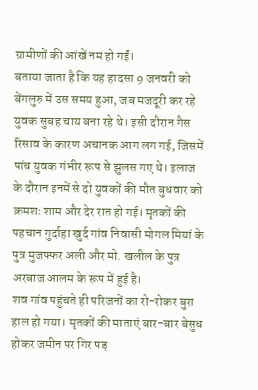ग्रामीणों की आंखें नम हो गईं।
बताया जाता है कि यह हादसा 9 जनवरी को बेंगलुरु में उस समय हुआ, जब मजदूरी कर रहे युवक सुबह चाय बना रहे थे। इसी दौरान गैस रिसाव के कारण अचानक आग लग गई, जिसमें पांच युवक गंभीर रूप से झुलस गए थे। इलाज के दौरान इनमें से दो युवकों की मौत बुधवार को क्रमशः शाम और देर रात हो गई। मृतकों की पहचान गुर्दाहा खुर्द गांव निवासी मोगल मियां के पुत्र मुजफ्फर अली और मो. खलील के पुत्र अरबाज आलम के रूप में हुई है।
शव गांव पहुंचते ही परिजनों का रो-रोकर बुरा हाल हो गया। मृतकों की माताएं बार-बार बेसुध होकर जमीन पर गिर पड़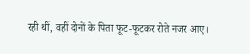रही थीं, वहीं दोनों के पिता फूट-फूटकर रोते नजर आए।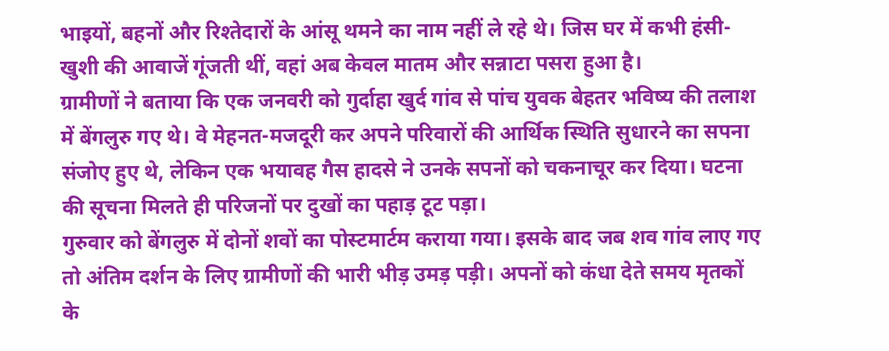भाइयों, बहनों और रिश्तेदारों के आंसू थमने का नाम नहीं ले रहे थे। जिस घर में कभी हंसी-खुशी की आवाजें गूंजती थीं, वहां अब केवल मातम और सन्नाटा पसरा हुआ है।
ग्रामीणों ने बताया कि एक जनवरी को गुर्दाहा खुर्द गांव से पांच युवक बेहतर भविष्य की तलाश में बेंगलुरु गए थे। वे मेहनत-मजदूरी कर अपने परिवारों की आर्थिक स्थिति सुधारने का सपना संजोए हुए थे, लेकिन एक भयावह गैस हादसे ने उनके सपनों को चकनाचूर कर दिया। घटना की सूचना मिलते ही परिजनों पर दुखों का पहाड़ टूट पड़ा।
गुरुवार को बेंगलुरु में दोनों शवों का पोस्टमार्टम कराया गया। इसके बाद जब शव गांव लाए गए तो अंतिम दर्शन के लिए ग्रामीणों की भारी भीड़ उमड़ पड़ी। अपनों को कंधा देते समय मृतकों के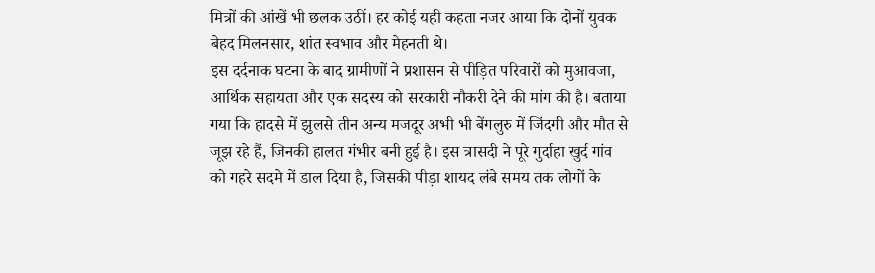मित्रों की आंखें भी छलक उठीं। हर कोई यही कहता नजर आया कि दोनों युवक बेहद मिलनसार, शांत स्वभाव और मेहनती थे।
इस दर्दनाक घटना के बाद ग्रामीणों ने प्रशासन से पीड़ित परिवारों को मुआवजा, आर्थिक सहायता और एक सदस्य को सरकारी नौकरी देने की मांग की है। बताया गया कि हादसे में झुलसे तीन अन्य मजदूर अभी भी बेंगलुरु में जिंदगी और मौत से जूझ रहे हैं, जिनकी हालत गंभीर बनी हुई है। इस त्रासदी ने पूरे गुर्दाहा खुर्द गांव को गहरे सदमे में डाल दिया है, जिसकी पीड़ा शायद लंबे समय तक लोगों के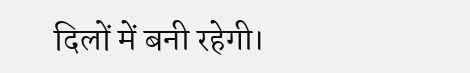दिलों में बनी रहेगी।